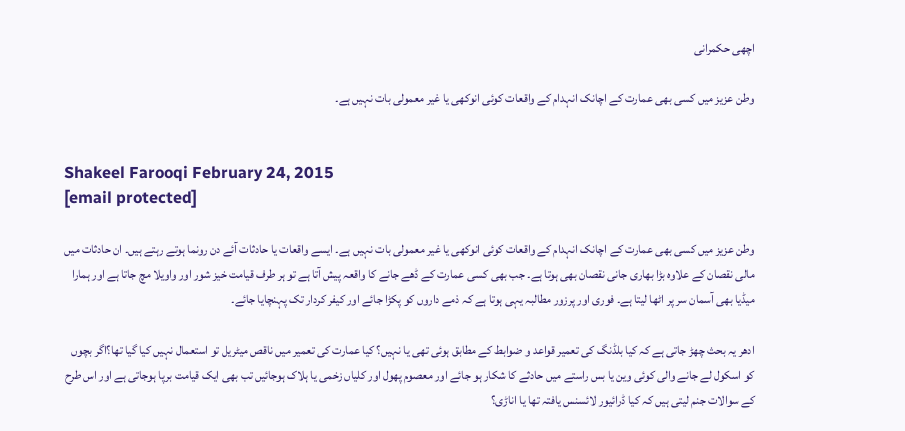اچھی حکمرانی

وطن عزیز میں کسی بھی عمارت کے اچانک انہدام کے واقعات کوئی انوکھی یا غیر معمولی بات نہیں ہے۔


Shakeel Farooqi February 24, 2015
[email protected]

وطن عزیز میں کسی بھی عمارت کے اچانک انہدام کے واقعات کوئی انوکھی یا غیر معمولی بات نہیں ہے۔ ایسے واقعات یا حادثات آئے دن رونما ہوتے رہتے ہیں۔ ان حادثات میں مالی نقصان کے علاوہ بڑا بھاری جانی نقصان بھی ہوتا ہے۔ جب بھی کسی عمارت کے ڈھے جانے کا واقعہ پیش آتا ہے تو ہر طرف قیامت خیز شور اور واویلا مچ جاتا ہے اور ہمارا میڈیا بھی آسمان سر پر اٹھا لیتا ہے۔ فوری اور پرزور مطالبہ یہی ہوتا ہے کہ ذمے داروں کو پکڑا جائے اور کیفر کردار تک پہنچایا جائے۔

ادھر یہ بحث چھڑ جاتی ہے کہ کیا بلڈنگ کی تعمیر قواعد و ضوابط کے مطابق ہوئی تھی یا نہیں؟ کیا عمارت کی تعمیر میں ناقص میٹریل تو استعمال نہیں کیا گیا تھا؟اگر بچوں کو اسکول لے جانے والی کوئی وین یا بس راستے میں حادثے کا شکار ہو جائے اور معصوم پھول اور کلیاں زخمی یا ہلاک ہوجائیں تب بھی ایک قیامت برپا ہوجاتی ہے اور اس طرح کے سوالات جنم لیتی ہیں کہ کیا ڈرائیور لائسنس یافتہ تھا یا اناڑی؟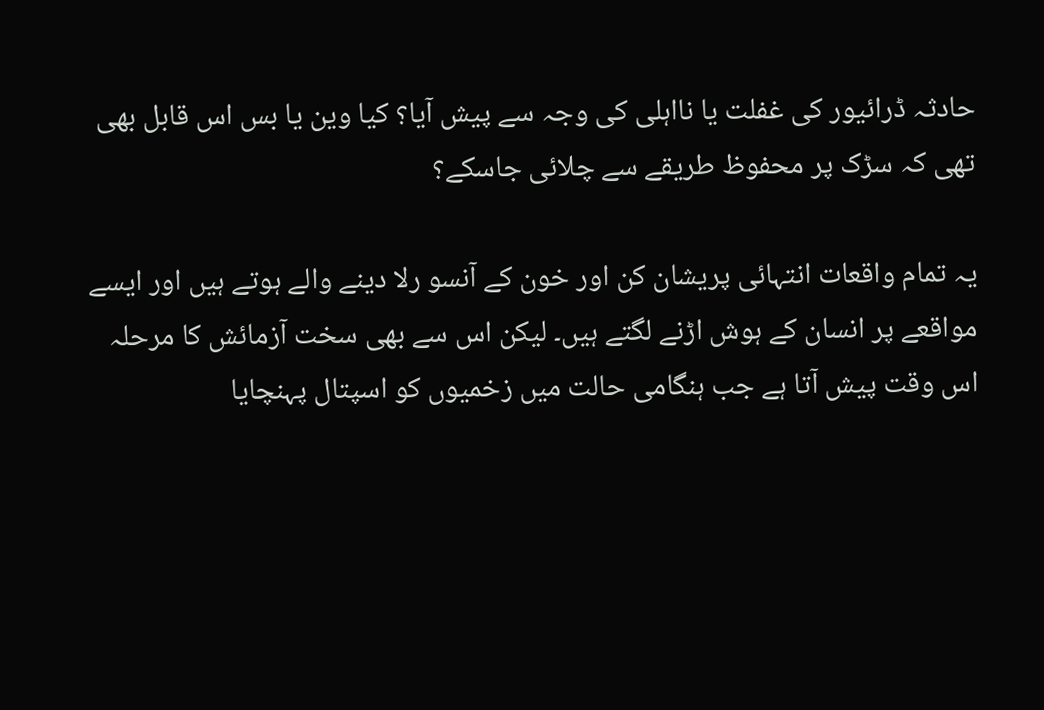حادثہ ڈرائیور کی غفلت یا نااہلی کی وجہ سے پیش آیا؟ کیا وین یا بس اس قابل بھی تھی کہ سڑک پر محفوظ طریقے سے چلائی جاسکے؟

یہ تمام واقعات انتہائی پریشان کن اور خون کے آنسو رلا دینے والے ہوتے ہیں اور ایسے مواقعے پر انسان کے ہوش اڑنے لگتے ہیں۔ لیکن اس سے بھی سخت آزمائش کا مرحلہ اس وقت پیش آتا ہے جب ہنگامی حالت میں زخمیوں کو اسپتال پہنچایا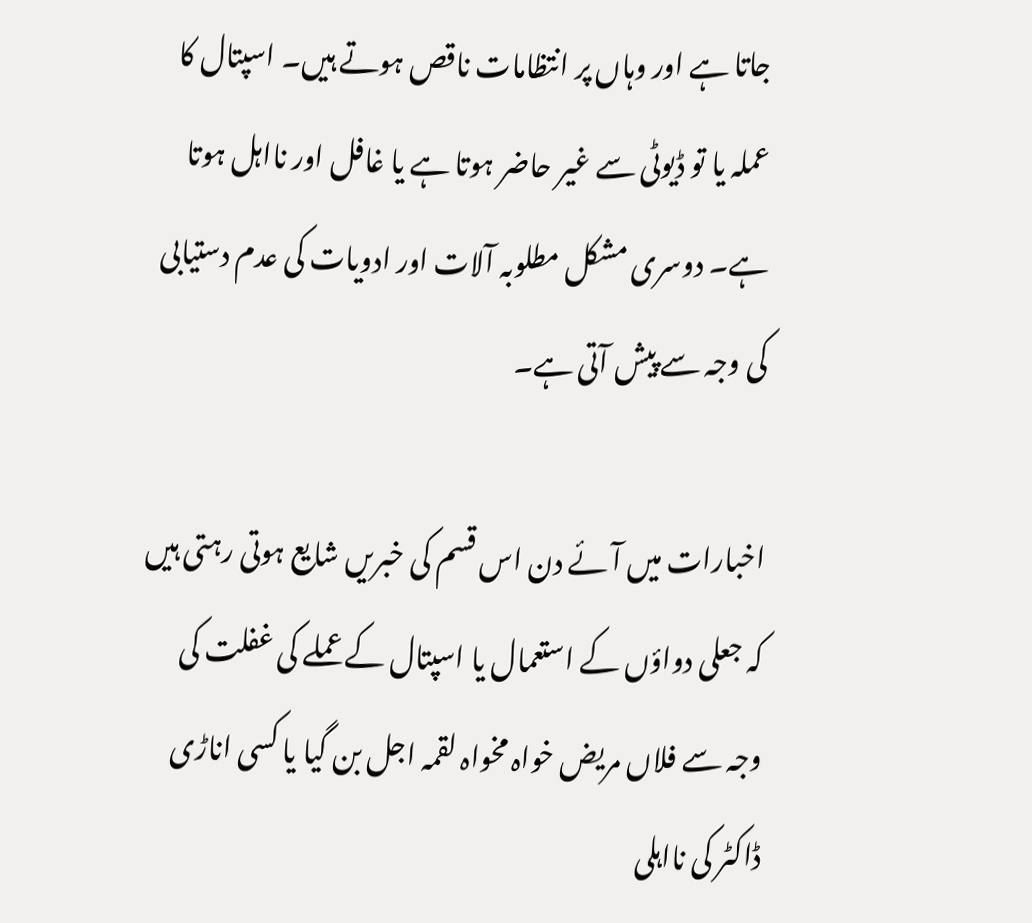جاتا ہے اور وہاں پر انتظامات ناقص ہوتے ہیں۔ اسپتال کا عملہ یا تو ڈیوٹی سے غیر حاضر ہوتا ہے یا غافل اور نااہل ہوتا ہے۔ دوسری مشکل مطلوبہ آلات اور ادویات کی عدم دستیابی کی وجہ سے پیش آتی ہے۔

اخبارات میں آئے دن اس قسم کی خبریں شایع ہوتی رہتی ہیں کہ جعلی دواؤں کے استعمال یا اسپتال کے عملے کی غفلت کی وجہ سے فلاں مریض خواہ مخواہ لقمہ اجل بن گیا یا کسی اناڑی ڈاکٹر کی نااہلی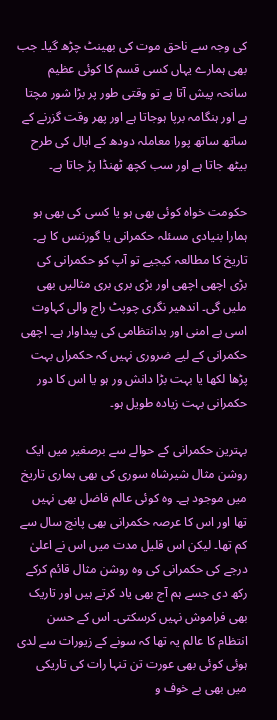کی وجہ سے ناحق موت کی بھینٹ چڑھ گیا۔ جب بھی ہمارے یہاں کسی قسم کا کوئی عظیم سانحہ پیش آتا ہے تو وقتی طور پر بڑا شور مچتا ہے اور ہنگامہ برپا ہوجاتا ہے اور پھر وقت گزرنے کے ساتھ ساتھ پورا معاملہ دودھ کے ابال کی طرح بیٹھ جاتا ہے اور سب کچھ ٹھنڈا پڑ جاتا ہے۔

حکومت خواہ کوئی بھی ہو یا کسی کی بھی ہو ہمارا بنیادی مسئلہ حکمرانی یا گورننس کا ہے۔ تاریخ کا مطالعہ کیجیے تو آپ کو حکمرانی کی بڑی اچھی اچھی اور بڑی بری بری مثالیں بھی ملیں گی۔ اندھیر نگری چوپٹ راج والی کہاوت اسی بے امنی اور بدانتظامی کی پیداوار ہے۔ اچھی حکمرانی کے لیے ضروری نہیں کہ حکمراں بہت پڑھا لکھا یا بہت بڑا دانش ور ہو یا اس کا دور حکمرانی بہت زیادہ طویل ہو۔

بہترین حکمرانی کے حوالے سے برصغیر میں ایک روشن مثال شیرشاہ سوری کی بھی ہماری تاریخ میں موجود ہے۔ وہ کوئی عالم فاضل بھی نہیں تھا اور اس کا عرصہ حکمرانی بھی پانچ سال سے کم تھا۔ لیکن اس قلیل مدت میں اس نے اعلیٰ درجے کی حکمرانی کی وہ روشن مثال قائم کرکے رکھ دی جسے ہم آج بھی یاد کرتے ہیں اور تاریک بھی فراموش نہیں کرسکتی۔ اس کے حسن انتظام کا عالم یہ تھا کہ سونے کے زیورات سے لدی ہوئی کوئی بھی عورت تن تنہا رات کی تاریکی میں بھی بے خوف و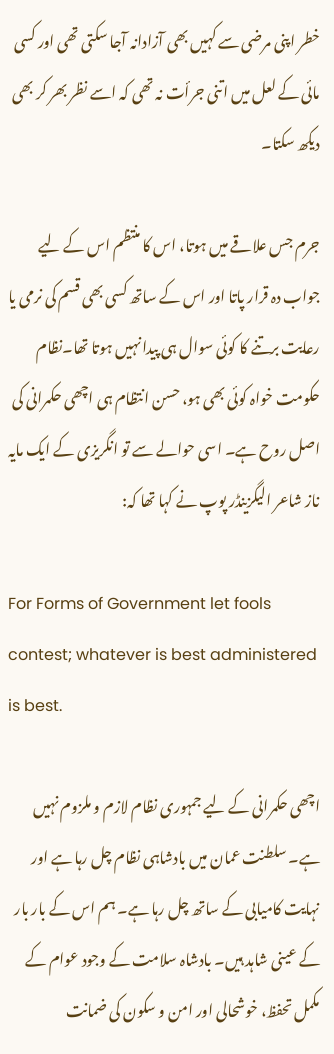خطر اپنی مرضی سے کہیں بھی آزادانہ آجا سکتی تھی اور کسی مائی کے لعل میں اتنی جرأت نہ تھی کہ اسے نظر بھر کر بھی دیکھ سکتا۔

جرم جس علاقے میں ہوتا، اس کا منتظم اس کے لیے جواب دہ قرار پاتا اور اس کے ساتھ کسی بھی قسم کی نرمی یا رعایت برتنے کا کوئی سوال ہی پیدا نہیں ہوتا تھا۔نظام حکومت خواہ کوئی بھی ہو، حسن انتظام ہی اچھی حکمرانی کی اصل روح ہے۔ اسی حوالے سے تو انگریزی کے ایک مایہ ناز شاعر الیگزینڈر پوپ نے کہا تھا کہ:

For Forms of Government let fools contest; whatever is best administered is best.

اچھی حکمرانی کے لیے جمہوری نظام لازم و ملزوم نہیں ہے۔ سلطنت عمان میں بادشاہی نظام چل رہا ہے اور نہایت کامیابی کے ساتھ چل رہا ہے۔ ہم اس کے بار بار کے عینی شاہد ہیں۔ بادشاہ سلامت کے وجود عوام کے مکمل تحفظ، خوشحالی اور امن و سکون کی ضمانت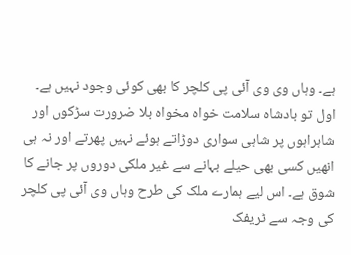ہے۔ وہاں وی وی آئی پی کلچر کا بھی کوئی وجود نہیں ہے۔ اول تو بادشاہ سلامت خواہ مخواہ بلا ضرورت سڑکوں اور شاہراہوں پر شاہی سواری دوڑاتے ہوئے نہیں پھرتے اور نہ ہی انھیں کسی بھی حیلے بہانے سے غیر ملکی دوروں پر جانے کا شوق ہے۔ اس لیے ہمارے ملک کی طرح وہاں وی آئی پی کلچر کی وجہ سے ٹریفک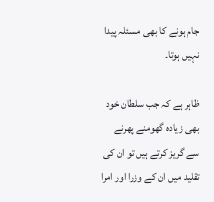جام ہونے کا بھی مسئلہ پیدا نہیں ہوتا۔

ظاہر ہے کہ جب سلطان خود بھی زیادہ گھومنے پھرنے سے گریز کرتے ہیں تو ان کی تقلید میں ان کے وزرا اور امرا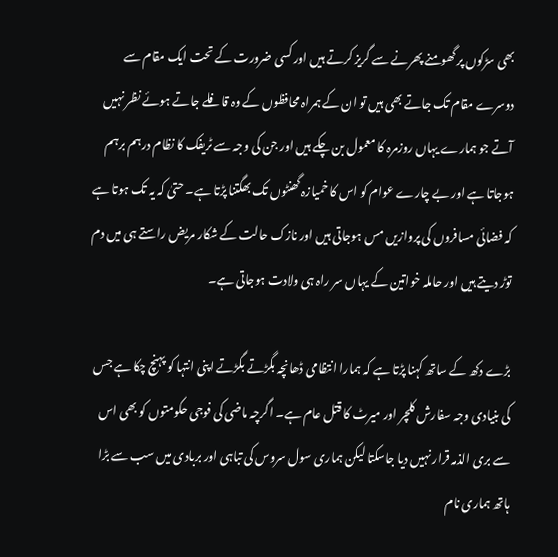بھی سڑکوں پر گھومنے پھرنے سے گریز کرتے ہیں اور کسی ضرورت کے تحت ایک مقام سے دوسرے مقام تک جاتے بھی ہیں تو ان کے ہمراہ محافظوں کے وہ قافلے جاتے ہوئے نظر نہیں آتے جو ہمارے یہاں روزمرہ کا معمول بن چکے ہیں اور جن کی وجہ سے ٹریفک کا نظام درہم برہم ہوجاتا ہے اور بے چارے عوام کو اس کا خمیازہ گھنٹوں تک بھگتنا پڑتا ہے۔ حتیٰ کہ یہ تک ہوتا ہے کہ فضائی مسافروں کی پروازیں مس ہوجاتی ہیں اور نازک حالت کے شکار مریض راستے ہی میں دم توڑ دیتے ہیں اور حاملہ خواتین کے یہاں سر راہ ہی ولادت ہوجاتی ہے۔

بڑے دکھ کے ساتھ کہنا پڑتا ہے کہ ہمارا انتظامی ڈھانچہ بگڑتے بگڑتے اپنی انتہا کو پہنچ چکا ہے جس کی بنیادی وجہ سفارش کلچر اور میرٹ کا قتل عام ہے۔ اگرچہ ماضی کی فوجی حکومتوں کو بھی اس سے بری الذمہ قرار نہیں دیا جاسکتا لیکن ہماری سول سروس کی تباہی اور بربادی میں سب سے بڑا ہاتھ ہماری نام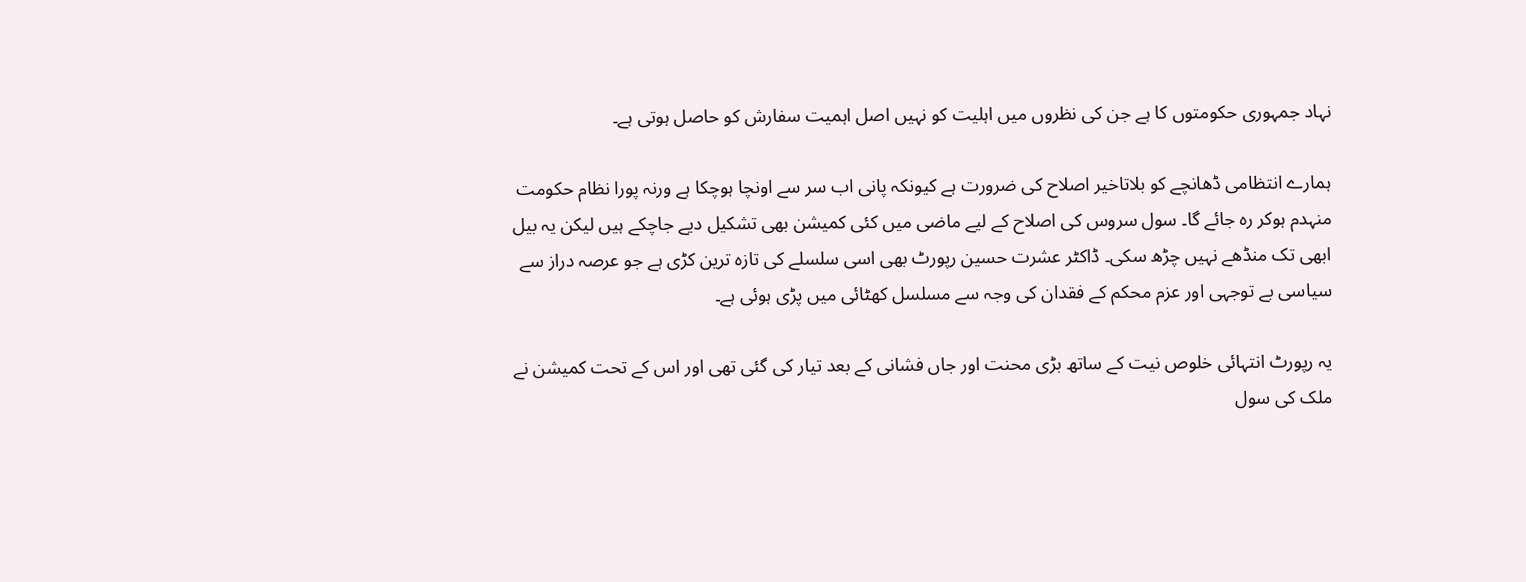نہاد جمہوری حکومتوں کا ہے جن کی نظروں میں اہلیت کو نہیں اصل اہمیت سفارش کو حاصل ہوتی ہے۔

ہمارے انتظامی ڈھانچے کو بلاتاخیر اصلاح کی ضرورت ہے کیونکہ پانی اب سر سے اونچا ہوچکا ہے ورنہ پورا نظام حکومت منہدم ہوکر رہ جائے گا۔ سول سروس کی اصلاح کے لیے ماضی میں کئی کمیشن بھی تشکیل دیے جاچکے ہیں لیکن یہ بیل ابھی تک منڈھے نہیں چڑھ سکی۔ ڈاکٹر عشرت حسین رپورٹ بھی اسی سلسلے کی تازہ ترین کڑی ہے جو عرصہ دراز سے سیاسی بے توجہی اور عزم محکم کے فقدان کی وجہ سے مسلسل کھٹائی میں پڑی ہوئی ہے۔

یہ رپورٹ انتہائی خلوص نیت کے ساتھ بڑی محنت اور جاں فشانی کے بعد تیار کی گئی تھی اور اس کے تحت کمیشن نے ملک کی سول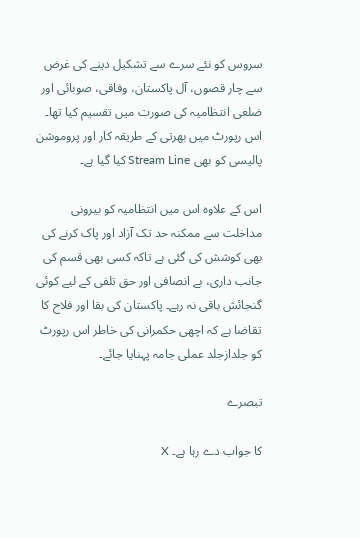سروس کو نئے سرے سے تشکیل دینے کی غرض سے چار قصوں، آل پاکستان، وفاقی، صوبائی اور ضلعی انتظامیہ کی صورت میں تقسیم کیا تھا۔ اس رپورٹ میں بھرتی کے طریقہ کار اور پروموشن پالیسی کو بھی Stream Line کیا گیا ہے۔

اس کے علاوہ اس میں انتظامیہ کو بیرونی مداخلت سے ممکنہ حد تک آزاد اور پاک کرنے کی بھی کوشش کی گئی ہے تاکہ کسی بھی قسم کی جانب داری، بے انصافی اور حق تلفی کے لیے کوئی گنجائش باقی نہ رہے۔ پاکستان کی بقا اور فلاح کا تقاضا ہے کہ اچھی حکمرانی کی خاطر اس رپورٹ کو جلدازجلد عملی جامہ پہنایا جائے۔

تبصرے

کا جواب دے رہا ہے۔ X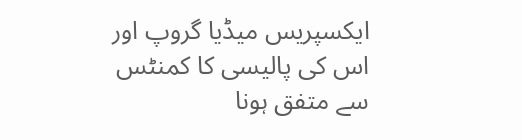ایکسپریس میڈیا گروپ اور اس کی پالیسی کا کمنٹس سے متفق ہونا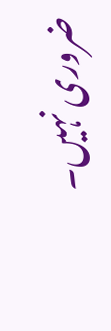ضروری نہیں۔